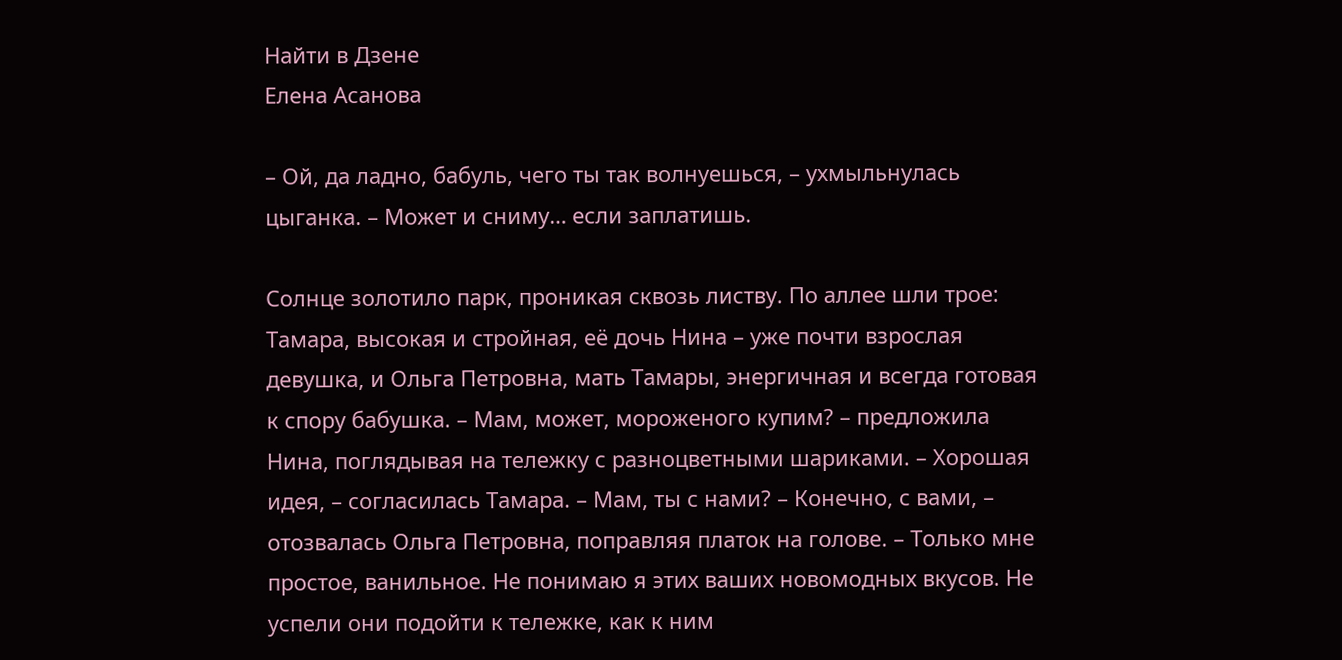Найти в Дзене
Елена Асанова

– Ой, да ладно, бабуль, чего ты так волнуешься, – ухмыльнулась цыганка. – Может и сниму… если заплатишь.

Солнце золотило парк, проникая сквозь листву. По аллее шли трое: Тамара, высокая и стройная, её дочь Нина – уже почти взрослая девушка, и Ольга Петровна, мать Тамары, энергичная и всегда готовая к спору бабушка. – Мам, может, мороженого купим? – предложила Нина, поглядывая на тележку с разноцветными шариками. – Хорошая идея, – согласилась Тамара. – Мам, ты с нами? – Конечно, с вами, – отозвалась Ольга Петровна, поправляя платок на голове. – Только мне простое, ванильное. Не понимаю я этих ваших новомодных вкусов. Не успели они подойти к тележке, как к ним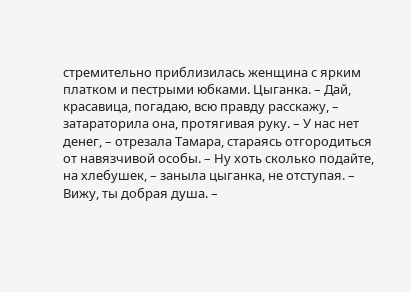стремительно приблизилась женщина с ярким платком и пестрыми юбками. Цыганка. – Дай, красавица, погадаю, всю правду расскажу, – затараторила она, протягивая руку. – У нас нет денег, – отрезала Тамара, стараясь отгородиться от навязчивой особы. – Ну хоть сколько подайте, на хлебушек, – заныла цыганка, не отступая. – Вижу, ты добрая душа. –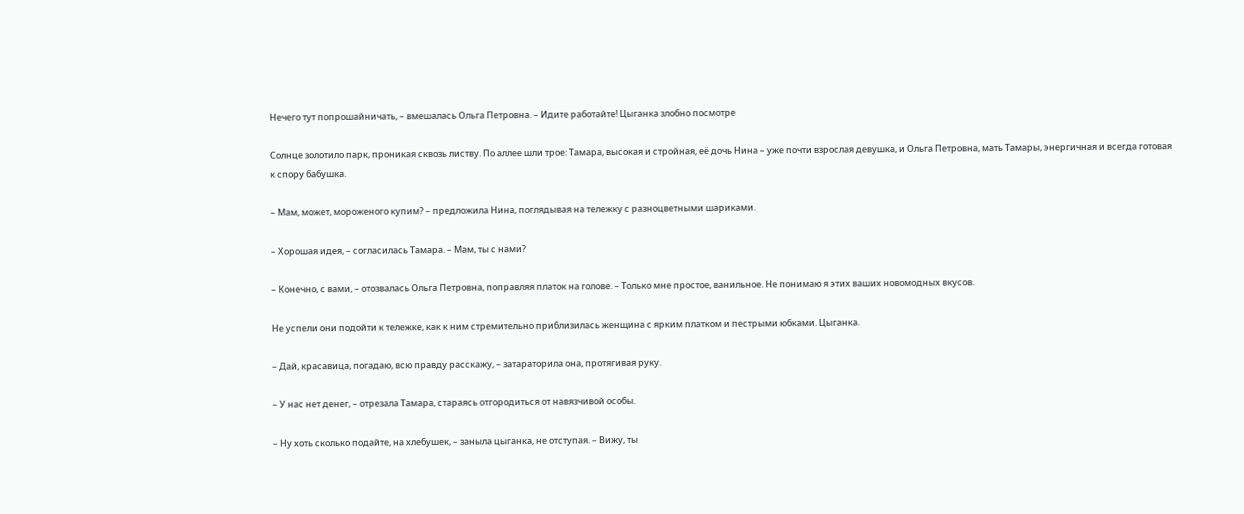Нечего тут попрошайничать, – вмешалась Ольга Петровна. – Идите работайте! Цыганка злобно посмотре

Солнце золотило парк, проникая сквозь листву. По аллее шли трое: Тамара, высокая и стройная, её дочь Нина – уже почти взрослая девушка, и Ольга Петровна, мать Тамары, энергичная и всегда готовая к спору бабушка.

– Мам, может, мороженого купим? – предложила Нина, поглядывая на тележку с разноцветными шариками.

– Хорошая идея, – согласилась Тамара. – Мам, ты с нами?

– Конечно, с вами, – отозвалась Ольга Петровна, поправляя платок на голове. – Только мне простое, ванильное. Не понимаю я этих ваших новомодных вкусов.

Не успели они подойти к тележке, как к ним стремительно приблизилась женщина с ярким платком и пестрыми юбками. Цыганка.

– Дай, красавица, погадаю, всю правду расскажу, – затараторила она, протягивая руку.

– У нас нет денег, – отрезала Тамара, стараясь отгородиться от навязчивой особы.

– Ну хоть сколько подайте, на хлебушек, – заныла цыганка, не отступая. – Вижу, ты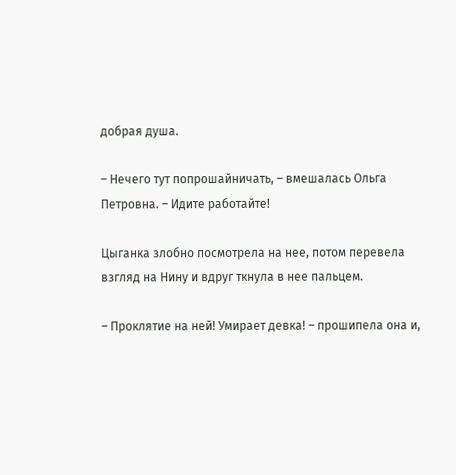добрая душа.

– Нечего тут попрошайничать, – вмешалась Ольга Петровна. – Идите работайте!

Цыганка злобно посмотрела на нее, потом перевела взгляд на Нину и вдруг ткнула в нее пальцем.

– Проклятие на ней! Умирает девка! – прошипела она и,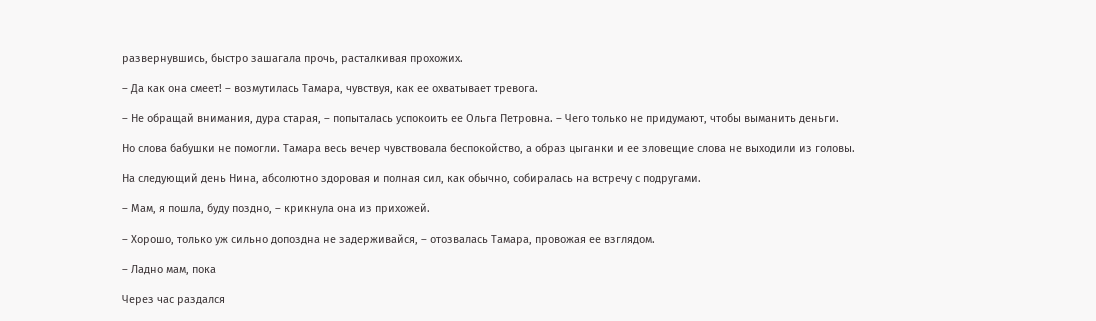развернувшись, быстро зашагала прочь, расталкивая прохожих.

– Да как она смеет! – возмутилась Тамара, чувствуя, как ее охватывает тревога.

– Не обращай внимания, дура старая, – попыталась успокоить ее Ольга Петровна. – Чего только не придумают, чтобы выманить деньги.

Но слова бабушки не помогли. Тамара весь вечер чувствовала беспокойство, а образ цыганки и ее зловещие слова не выходили из головы.

На следующий день Нина, абсолютно здоровая и полная сил, как обычно, собиралась на встречу с подругами.

– Мам, я пошла, буду поздно, – крикнула она из прихожей.

– Хорошо, только уж сильно допоздна не задерживайся, – отозвалась Тамара, провожая ее взглядом.

– Ладно мам, пока

Через час раздался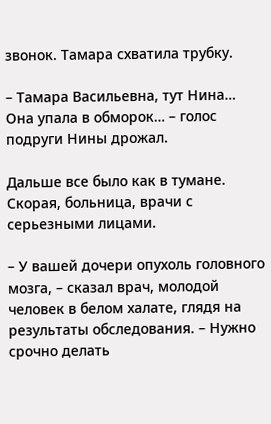звонок. Тамара схватила трубку.

– Тамара Васильевна, тут Нина… Она упала в обморок… – голос подруги Нины дрожал.

Дальше все было как в тумане. Скорая, больница, врачи с серьезными лицами.

– У вашей дочери опухоль головного мозга, – сказал врач, молодой человек в белом халате, глядя на результаты обследования. – Нужно срочно делать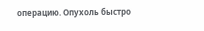операцию. Опухоль быстро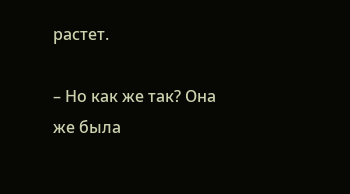растет.

– Но как же так? Она же была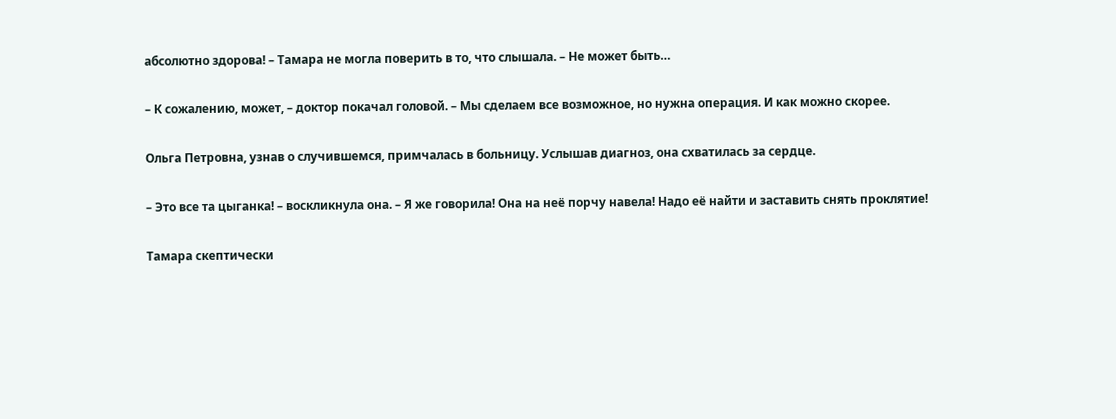абсолютно здорова! – Тамара не могла поверить в то, что слышала. – Не может быть…

– К сожалению, может, – доктор покачал головой. – Мы сделаем все возможное, но нужна операция. И как можно скорее.

Ольга Петровна, узнав о случившемся, примчалась в больницу. Услышав диагноз, она схватилась за сердце.

– Это все та цыганка! – воскликнула она. – Я же говорила! Она на неё порчу навела! Надо её найти и заставить снять проклятие!

Тамара скептически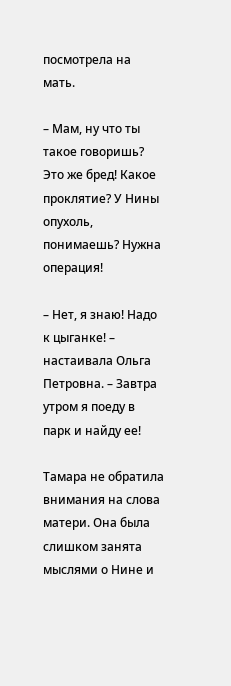посмотрела на мать.

– Мам, ну что ты такое говоришь? Это же бред! Какое проклятие? У Нины опухоль, понимаешь? Нужна операция!

– Нет, я знаю! Надо к цыганке! – настаивала Ольга Петровна. – Завтра утром я поеду в парк и найду ее!

Тамара не обратила внимания на слова матери. Она была слишком занята мыслями о Нине и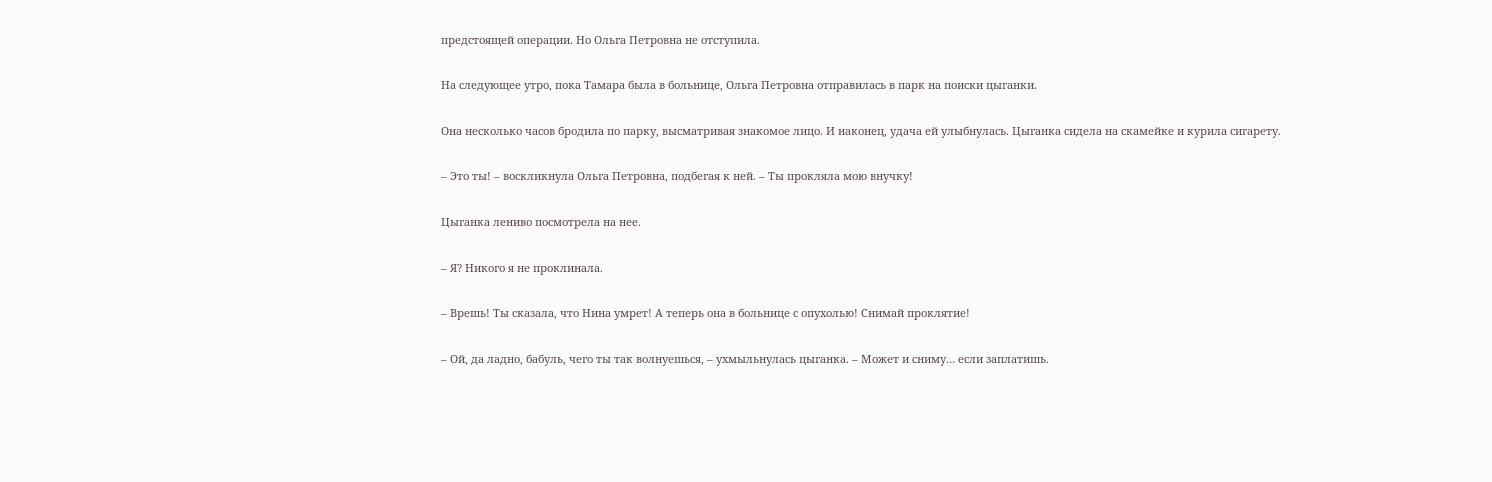предстоящей операции. Но Ольга Петровна не отступила.

На следующее утро, пока Тамара была в больнице, Ольга Петровна отправилась в парк на поиски цыганки.

Она несколько часов бродила по парку, высматривая знакомое лицо. И наконец, удача ей улыбнулась. Цыганка сидела на скамейке и курила сигарету.

– Это ты! – воскликнула Ольга Петровна, подбегая к ней. – Ты прокляла мою внучку!

Цыганка лениво посмотрела на нее.

– Я? Никого я не проклинала.

– Врешь! Ты сказала, что Нина умрет! А теперь она в больнице с опухолью! Снимай проклятие!

– Ой, да ладно, бабуль, чего ты так волнуешься, – ухмыльнулась цыганка. – Может и сниму… если заплатишь.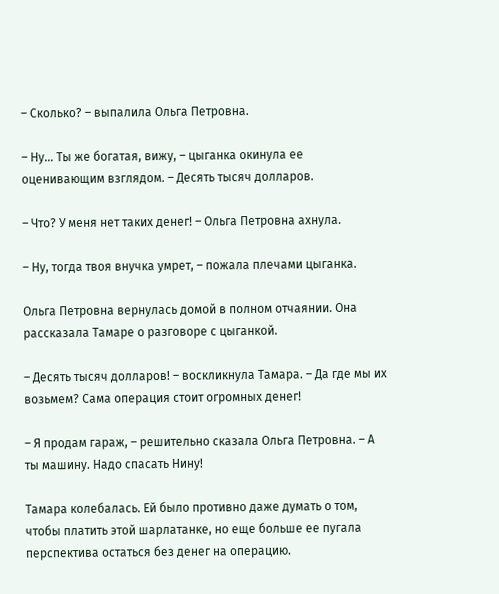– Сколько? – выпалила Ольга Петровна.

– Ну… Ты же богатая, вижу, – цыганка окинула ее оценивающим взглядом. – Десять тысяч долларов.

– Что? У меня нет таких денег! – Ольга Петровна ахнула.

– Ну, тогда твоя внучка умрет, – пожала плечами цыганка.

Ольга Петровна вернулась домой в полном отчаянии. Она рассказала Тамаре о разговоре с цыганкой.

– Десять тысяч долларов! – воскликнула Тамара. – Да где мы их возьмем? Сама операция стоит огромных денег!

– Я продам гараж, – решительно сказала Ольга Петровна. – А ты машину. Надо спасать Нину!

Тамара колебалась. Ей было противно даже думать о том, чтобы платить этой шарлатанке, но еще больше ее пугала перспектива остаться без денег на операцию.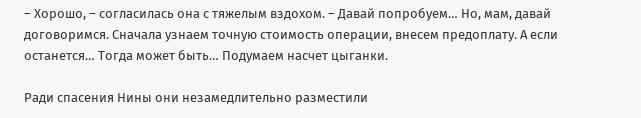– Хорошо, – согласилась она с тяжелым вздохом. – Давай попробуем… Но, мам, давай договоримся. Сначала узнаем точную стоимость операции, внесем предоплату. А если останется… Тогда может быть… Подумаем насчет цыганки.

Ради спасения Нины они незамедлительно разместили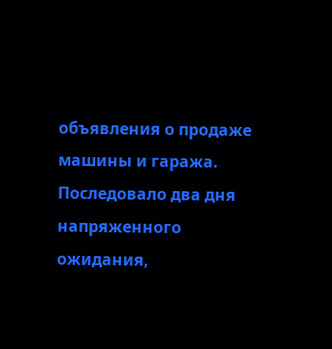объявления о продаже машины и гаража. Последовало два дня напряженного ожидания,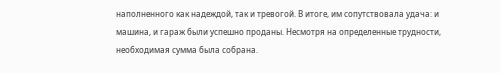наполненного как надеждой, так и тревогой. В итоге, им сопутствовала удача: и машина, и гараж были успешно проданы. Несмотря на определенные трудности, необходимая сумма была собрана.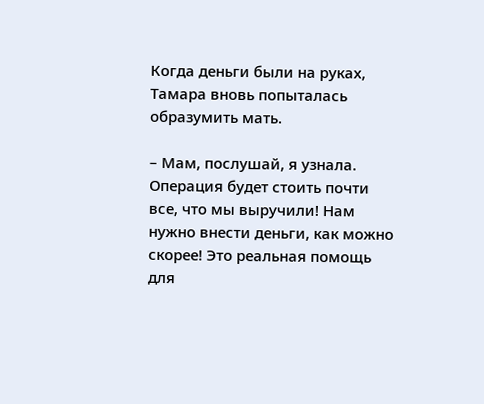Когда деньги были на руках, Тамара вновь попыталась образумить мать.

– Мам, послушай, я узнала. Операция будет стоить почти все, что мы выручили! Нам нужно внести деньги, как можно скорее! Это реальная помощь для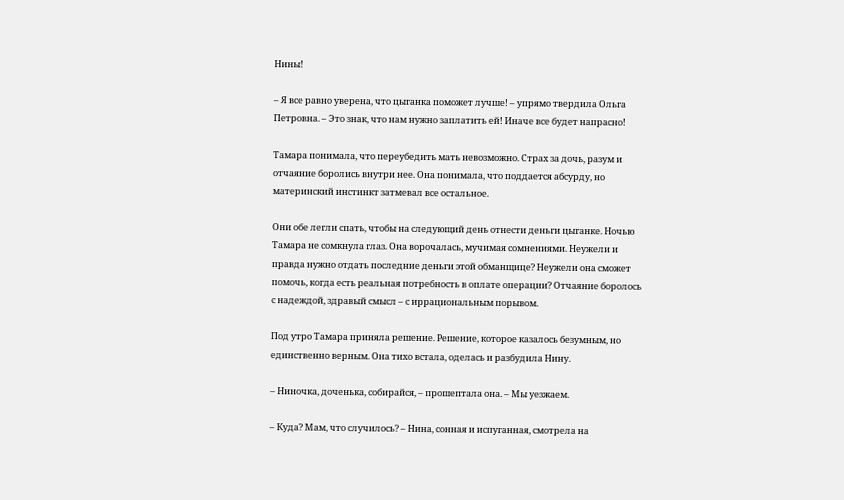Нины!

– Я все равно уверена, что цыганка поможет лучше! – упрямо твердила Ольга Петровна. – Это знак, что нам нужно заплатить ей! Иначе все будет напрасно!

Тамара понимала, что переубедить мать невозможно. Страх за дочь, разум и отчаяние боролись внутри нее. Она понимала, что поддается абсурду, но материнский инстинкт затмевал все остальное.

Они обе легли спать, чтобы на следующий день отнести деньги цыганке. Ночью Тамара не сомкнула глаз. Она ворочалась, мучимая сомнениями. Неужели и правда нужно отдать последние деньги этой обманщице? Неужели она сможет помочь, когда есть реальная потребность в оплате операции? Отчаяние боролось с надеждой, здравый смысл – с иррациональным порывом.

Под утро Тамара приняла решение. Решение, которое казалось безумным, но единственно верным. Она тихо встала, оделась и разбудила Нину.

– Ниночка, доченька, собирайся, – прошептала она. – Мы уезжаем.

– Куда? Мам, что случилось? – Нина, сонная и испуганная, смотрела на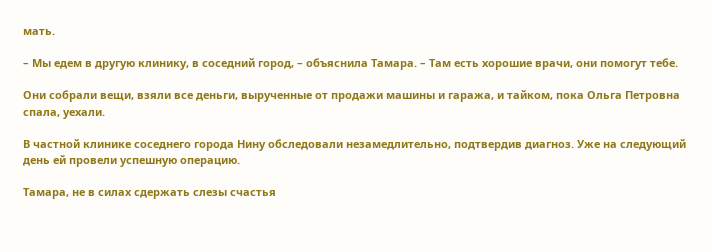мать.

– Мы едем в другую клинику, в соседний город, – объяснила Тамара. – Там есть хорошие врачи, они помогут тебе.

Они собрали вещи, взяли все деньги, вырученные от продажи машины и гаража, и тайком, пока Ольга Петровна спала, уехали.

В частной клинике соседнего города Нину обследовали незамедлительно, подтвердив диагноз. Уже на следующий день ей провели успешную операцию.

Тамара, не в силах сдержать слезы счастья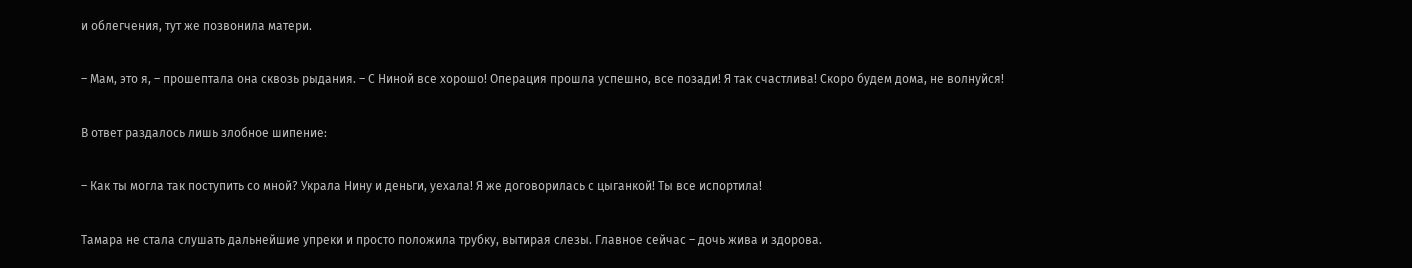и облегчения, тут же позвонила матери.

– Мам, это я, – прошептала она сквозь рыдания. – С Ниной все хорошо! Операция прошла успешно, все позади! Я так счастлива! Скоро будем дома, не волнуйся!

В ответ раздалось лишь злобное шипение:

– Как ты могла так поступить со мной? Украла Нину и деньги, уехала! Я же договорилась с цыганкой! Ты все испортила!

Тамара не стала слушать дальнейшие упреки и просто положила трубку, вытирая слезы. Главное сейчас – дочь жива и здорова.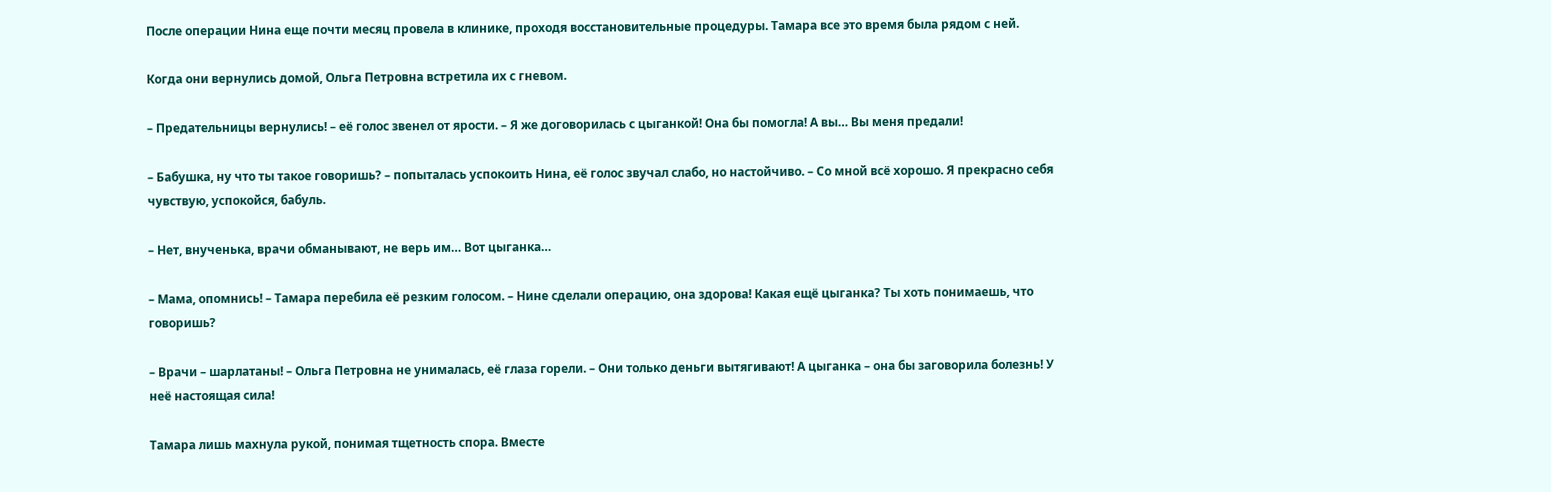После операции Нина еще почти месяц провела в клинике, проходя восстановительные процедуры. Тамара все это время была рядом с ней.

Когда они вернулись домой, Ольга Петровна встретила их с гневом.

– Предательницы вернулись! – её голос звенел от ярости. – Я же договорилась с цыганкой! Она бы помогла! А вы… Вы меня предали!

– Бабушка, ну что ты такое говоришь? – попыталась успокоить Нина, её голос звучал слабо, но настойчиво. – Со мной всё хорошо. Я прекрасно себя чувствую, успокойся, бабуль.

– Нет, внученька, врачи обманывают, не верь им… Вот цыганка…

– Мама, опомнись! – Тамара перебила её резким голосом. – Нине сделали операцию, она здорова! Какая ещё цыганка? Ты хоть понимаешь, что говоришь?

– Врачи – шарлатаны! – Ольга Петровна не унималась, её глаза горели. – Они только деньги вытягивают! А цыганка – она бы заговорила болезнь! У неё настоящая сила!

Тамара лишь махнула рукой, понимая тщетность спора. Вместе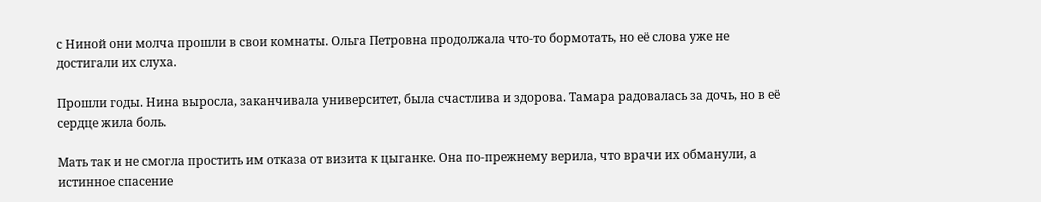с Ниной они молча прошли в свои комнаты. Ольга Петровна продолжала что-то бормотать, но её слова уже не достигали их слуха.

Прошли годы. Нина выросла, заканчивала университет, была счастлива и здорова. Тамара радовалась за дочь, но в её сердце жила боль.

Мать так и не смогла простить им отказа от визита к цыганке. Она по-прежнему верила, что врачи их обманули, а истинное спасение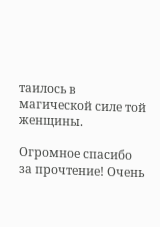таилось в магической силе той женщины.

Огромное спасибо за прочтение! Очень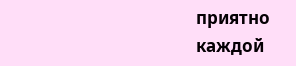приятно каждой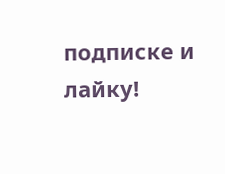подписке и лайку!